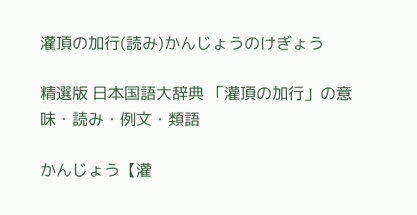灌頂の加行(読み)かんじょうのけぎょう

精選版 日本国語大辞典 「灌頂の加行」の意味・読み・例文・類語

かんじょう【灌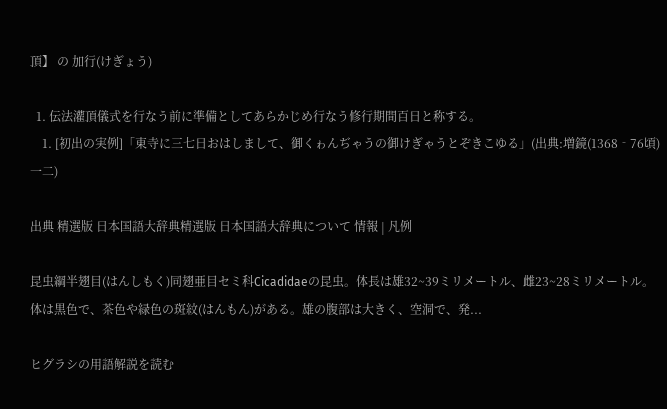頂】 の 加行(けぎょう)

  1. 伝法灌頂儀式を行なう前に準備としてあらかじめ行なう修行期間百日と称する。
    1. [初出の実例]「東寺に三七日おはしまして、御くゎんぢゃうの御けぎゃうとぞきこゆる」(出典:増鏡(1368‐76頃)一二)

出典 精選版 日本国語大辞典精選版 日本国語大辞典について 情報 | 凡例

昆虫綱半翅目(はんしもく)同翅亜目セミ科Cicadidaeの昆虫。体長は雄32~39ミリメートル、雌23~28ミリメートル。体は黒色で、茶色や緑色の斑紋(はんもん)がある。雄の腹部は大きく、空洞で、発...

ヒグラシの用語解説を読む